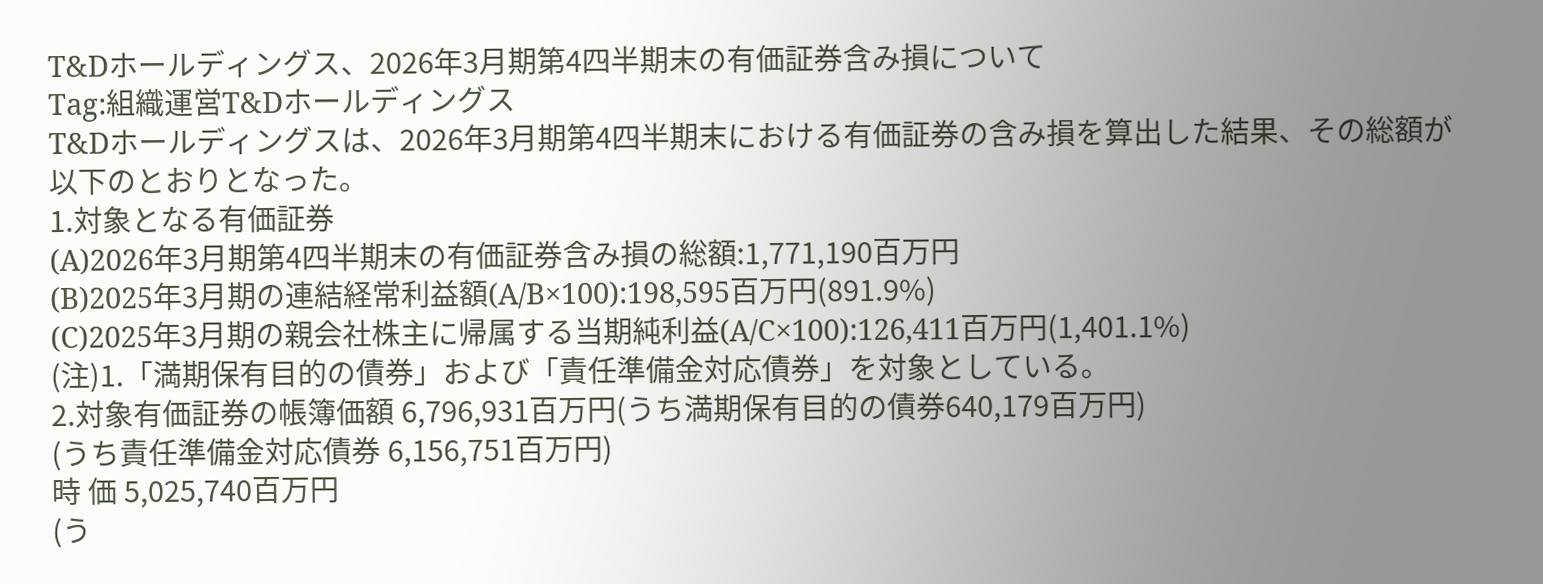T&Dホールディングス、2026年3月期第4四半期末の有価証券含み損について
Tag:組織運営T&Dホールディングス
T&Dホールディングスは、2026年3月期第4四半期末における有価証券の含み損を算出した結果、その総額が以下のとおりとなった。
1.対象となる有価証券
(A)2026年3月期第4四半期末の有価証券含み損の総額:1,771,190百万円
(B)2025年3月期の連結経常利益額(A/B×100):198,595百万円(891.9%)
(C)2025年3月期の親会社株主に帰属する当期純利益(A/C×100):126,411百万円(1,401.1%)
(注)1.「満期保有目的の債券」および「責任準備金対応債券」を対象としている。
2.対象有価証券の帳簿価額 6,796,931百万円(うち満期保有目的の債券640,179百万円)
(うち責任準備金対応債券 6,156,751百万円)
時 価 5,025,740百万円
(う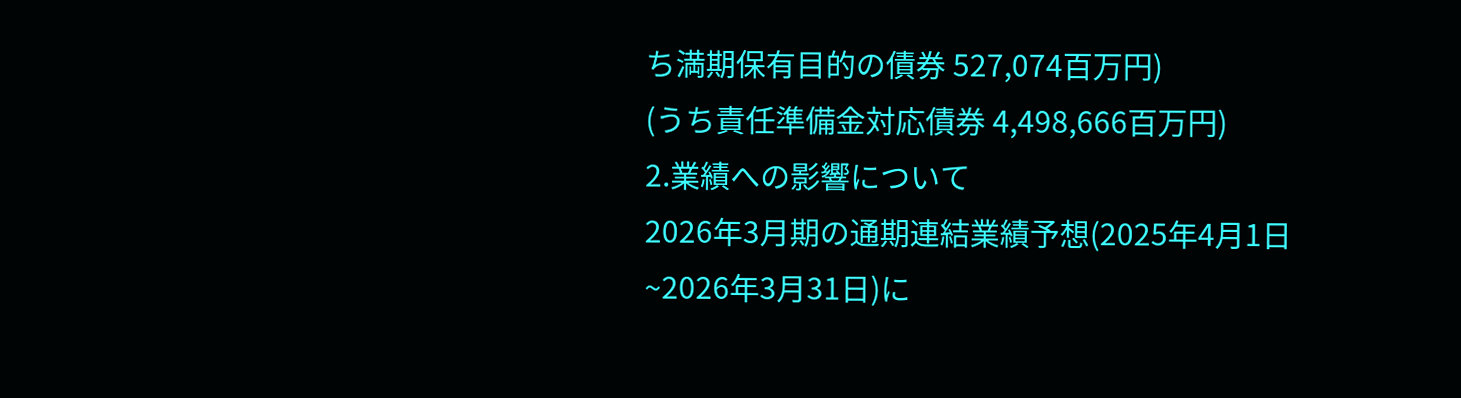ち満期保有目的の債券 527,074百万円)
(うち責任準備金対応債券 4,498,666百万円)
2.業績への影響について
2026年3月期の通期連結業績予想(2025年4月1日~2026年3月31日)に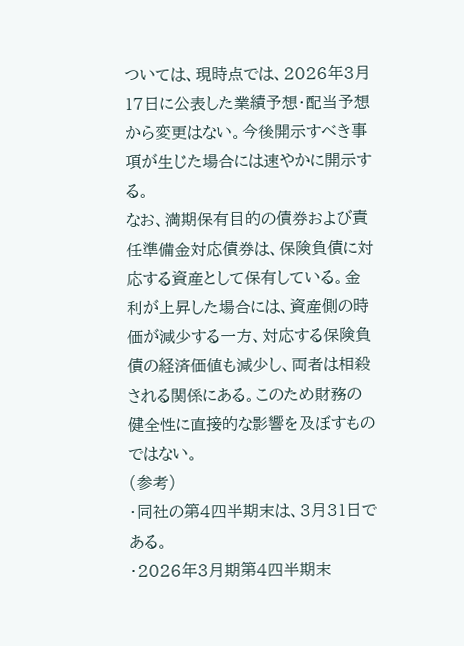ついては、現時点では、2026年3月17日に公表した業績予想・配当予想から変更はない。今後開示すべき事項が生じた場合には速やかに開示する。
なお、満期保有目的の債券および責任準備金対応債券は、保険負債に対応する資産として保有している。金利が上昇した場合には、資産側の時価が減少する一方、対応する保険負債の経済価値も減少し、両者は相殺される関係にある。このため財務の健全性に直接的な影響を及ぼすものではない。
(参考)
・同社の第4四半期末は、3月31日である。
・2026年3月期第4四半期末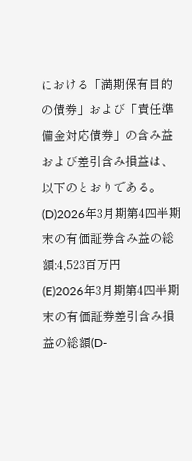における「満期保有目的の債券」および「責任準備金対応債券」の含み益および差引含み損益は、以下のとおりである。
(D)2026年3月期第4四半期末の有価証券含み益の総額:4,523百万円
(E)2026年3月期第4四半期末の有価証券差引含み損益の総額(D-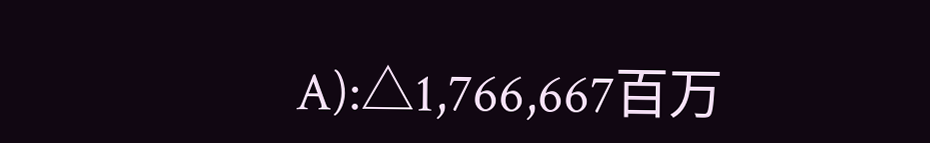A):△1,766,667百万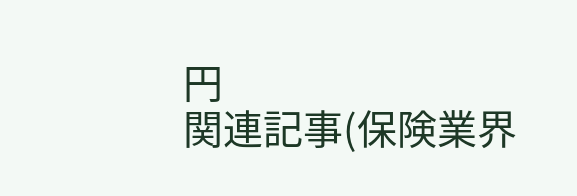円
関連記事(保険業界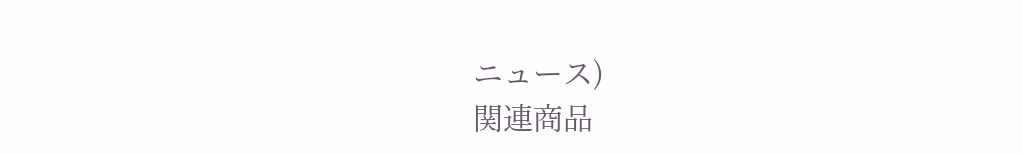ニュース)
関連商品